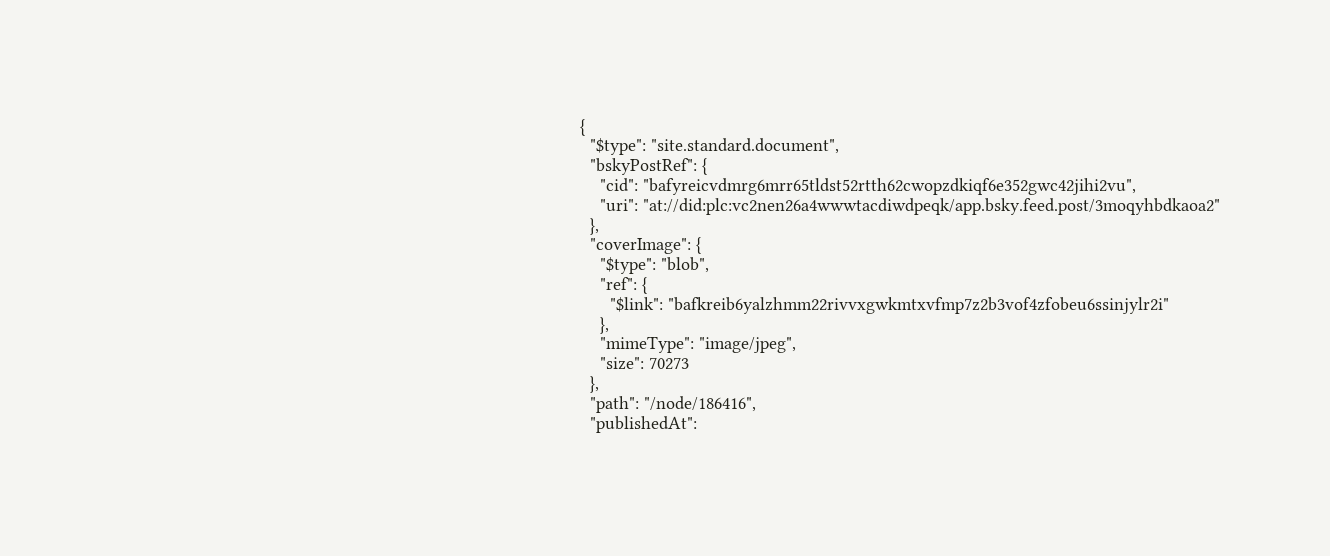{
  "$type": "site.standard.document",
  "bskyPostRef": {
    "cid": "bafyreicvdmrg6mrr65tldst52rtth62cwopzdkiqf6e352gwc42jihi2vu",
    "uri": "at://did:plc:vc2nen26a4wwwtacdiwdpeqk/app.bsky.feed.post/3moqyhbdkaoa2"
  },
  "coverImage": {
    "$type": "blob",
    "ref": {
      "$link": "bafkreib6yalzhmm22rivvxgwkmtxvfmp7z2b3vof4zfobeu6ssinjylr2i"
    },
    "mimeType": "image/jpeg",
    "size": 70273
  },
  "path": "/node/186416",
  "publishedAt":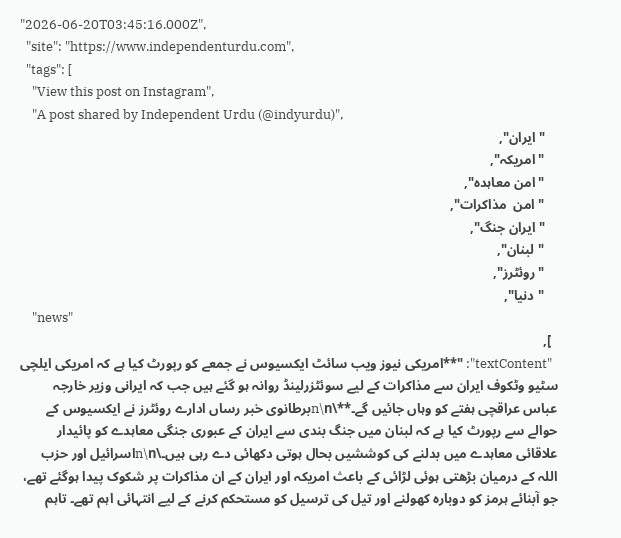"2026-06-20T03:45:16.000Z",
  "site": "https://www.independenturdu.com",
  "tags": [
    "View this post on Instagram",
    "A post shared by Independent Urdu (@indyurdu)",
    "ایران",
    "امریکہ",
    "امن معاہدہ",
    "امن  مذاکرات",
    "ایران جنگ",
    "لبنان",
    "روئٹرز",
    "دنیا",
    "news"
  ],
  "textContent": "**امریکی نیوز ویب سائٹ ایکسیوس نے جمعے کو رپورٹ کیا ہے کہ امریکی ایلچی سٹیو وٹکوف ایران سے مذاکرات کے لیے سوئٹزرلینڈ روانہ ہو گئے ہیں جب کہ ایرانی وزیر خارجہ عباس عراقچی ہفتے کو وہاں جائیں گے۔**\n\nبرطانوی خبر رساں ادارے روئٹرز نے ایکسیوس کے حوالے سے رپورٹ کیا ہے کہ لبنان میں جنگ بندی سے ایران کے عبوری جنگی معاہدے کو پائیدار علاقائی معاہدے میں بدلنے کی کوششیں بحال ہوتی دکھائی دے رہی ہیں۔\n\nاسرائیل اور حزب اللہ کے درمیان بڑھتی ہوئی لڑائی کے باعث امریکہ اور ایران کے ان مذاکرات پر شکوک پیدا ہوگئے تھے، جو آبنائے ہرمز کو دوبارہ کھولنے اور تیل کی ترسیل کو مستحکم کرنے کے لیے انتہائی اہم تھے۔ تاہم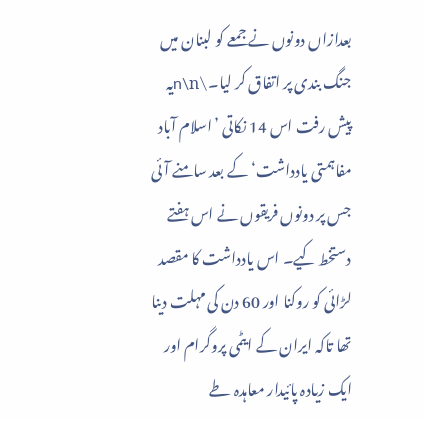بعدازاں دونوں نے جمعے کو لبنان میں جنگ بندی پر اتفاق کر لیا۔\n\nیہ پیش رفت اس 14 نکاتی ’اسلام آباد مفاہمتی یادداشت‘ کے بعد سامنے آئی جس پر دونوں فریقوں نے اس ہفتے دستخط کیے۔ اس یادداشت کا مقصد لڑائی کو روکنا اور 60 دن کی مہلت دینا تھا تاکہ ایران کے ایٹمی پروگرام اور ایک زیادہ پائیدار معاہدہ طے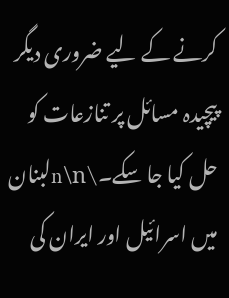کرنے کے لیے ضروری دیگر پیچیدہ مسائل پر تنازعات کو حل کیا جا سکے۔\n\nلبنان میں اسرائیل اور ایران کی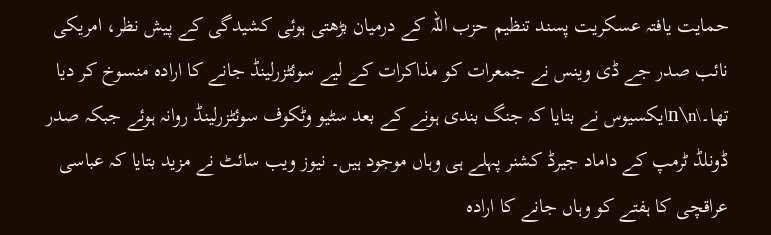حمایت یافتہ عسکریت پسند تنظیم حزب اللہ کے درمیان بڑھتی ہوئی کشیدگی کے پیش نظر، امریکی نائب صدر جے ڈی وینس نے جمعرات کو مذاکرات کے لیے سوئٹزرلینڈ جانے کا ارادہ منسوخ کر دیا تھا۔\n\nایکسیوس نے بتایا کہ جنگ بندی ہونے کے بعد سٹیو وٹکوف سوئٹزرلینڈ روانہ ہوئے جبکہ صدر ڈونلڈ ٹرمپ کے داماد جیرڈ کشنر پہلے ہی وہاں موجود ہیں۔ نیوز ویب سائٹ نے مزید بتایا کہ عباسی عراقچی کا ہفتے کو وہاں جانے کا ارادہ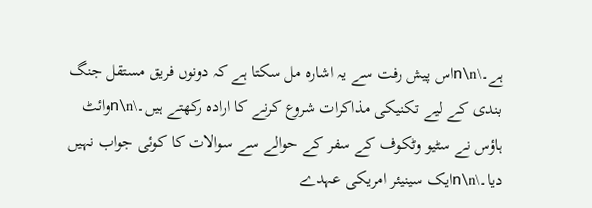ہے۔\n\nاس پیش رفت سے یہ اشارہ مل سکتا ہے کہ دونوں فریق مستقل جنگ بندی کے لیے تکنیکی مذاکرات شروع کرنے کا ارادہ رکھتے ہیں۔\n\nوائٹ ہاؤس نے سٹیو وٹکوف کے سفر کے حوالے سے سوالات کا کوئی جواب نہیں دیا۔\n\nایک سینیئر امریکی عہدے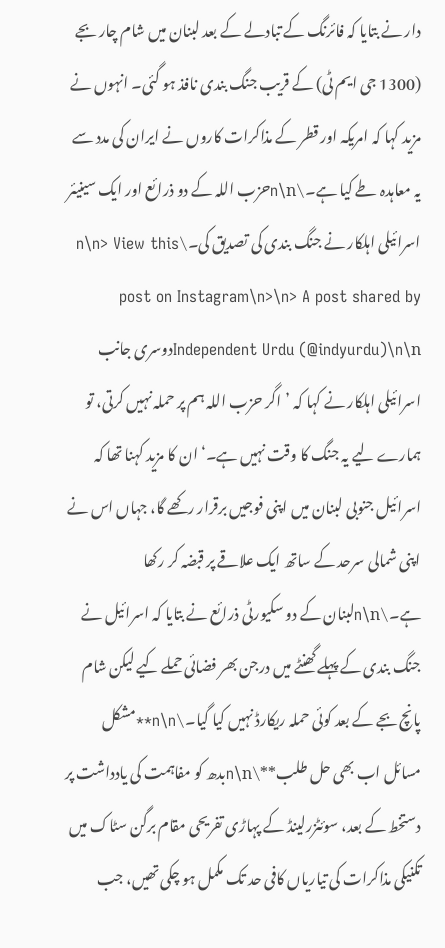دار نے بتایا کہ فائرنگ کے تبادلے کے بعد لبنان میں شام چار بجے (1300 جی ایم ٹی) کے قریب جنگ بندی نافذ ہو گئی۔ انہوں نے مزید کہا کہ امریکہ اور قطر کے مذاکرات کاروں نے ایران کی مدد سے یہ معاہدہ طے کیا ہے۔\n\nحزب اللہ کے دو ذرائع اور ایک سینیئر اسرائیلی اہلکار نے جنگ بندی کی تصدیق کی۔\n\n> View this post on Instagram\n>\n> A post shared by Independent Urdu (@indyurdu)\n\nدوسری جانب اسرائیلی اہلکار نے کہا کہ ’اگر حزب اللہ ہم پر حملہ نہیں کرتی، تو ہمارے لیے یہ جنگ کا وقت نہیں ہے۔‘ ان کا مزید کہنا تھا کہ اسرائیل جنوبی لبنان میں اپنی فوجیں برقرار رکھے گا، جہاں اس نے اپنی شمالی سرحد کے ساتھ ایک علاقے پر قبضہ کر رکھا ہے۔\n\nلبنان کے دو سکیورٹی ذرائع نے بتایا کہ اسرائیل نے جنگ بندی کے پہلے گھنٹے میں درجن بھر فضائی حملے کیے لیکن شام پانچ بجے کے بعد کوئی حملہ ریکارڈ نہیں کیا گیا۔\n\n**مشکل مسائل اب بھی حل طلب**\n\nبدھ کو مفاہمت کی یادداشت پر دستخط کے بعد، سوئٹزرلینڈ کے پہاڑی تفریحی مقام برگن سٹاک میں تکنیکی مذاکرات کی تیاریاں کافی حد تک مکمل ہو چکی تھیں، جب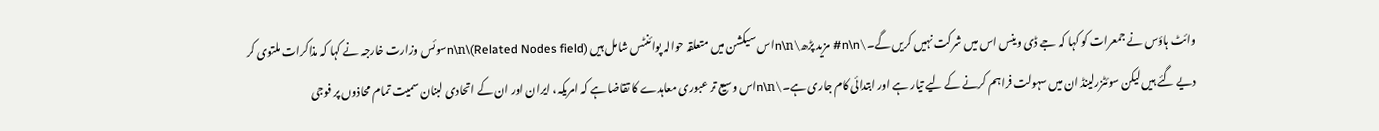وائٹ ہاؤس نے جمعرات کو کہا کہ جے ڈی وینس اس میں شرکت نہیں کریں گے۔\n\n# مزید پڑھ\n\nاس سیکشن میں متعلقہ حوالہ پوائنٹس شامل ہیں (Related Nodes field)\n\nسوئس وزارت خارجہ نے کہا کہ مذاکرات ملتوی کر دیے گئے ہیں لیکن سوئٹزرلینڈ ان میں سہولت فراہم کرنے کے لیے تیار ہے اور ابتدائی کام جاری ہے۔\n\nاس وسیع تر عبوری معاہدے کا تقاضا ہے کہ امریکہ، ایران اور ان کے اتحادی لبنان سمیت تمام محاذوں پر فوجی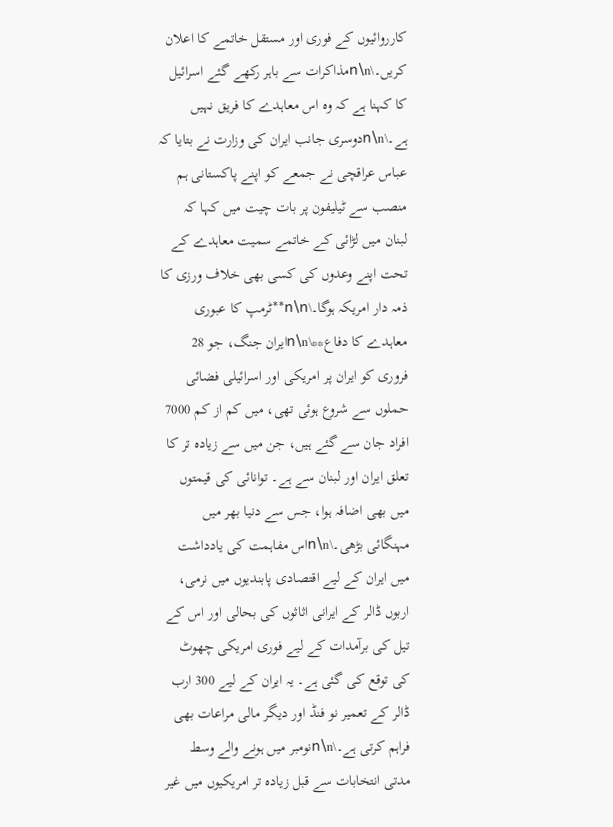کارروائیوں کے فوری اور مستقل خاتمے کا اعلان کریں۔\n\nمذاکرات سے باہر رکھے گئے اسرائیل کا کہنا ہے کہ وہ اس معاہدے کا فریق نہیں ہے۔\n\nدوسری جانب ایران کی وزارت نے بتایا کہ عباس عراقچی نے جمعے کو اپنے پاکستانی ہم منصب سے ٹیلیفون پر بات چیت میں کہا کہ لبنان میں لڑائی کے خاتمے سمیت معاہدے کے تحت اپنے وعدوں کی کسی بھی خلاف ورزی کا ذمہ دار امریکہ ہوگا۔\n\n**ٹرمپ کا عبوری معاہدے کا دفاع**\n\nایران جنگ، جو 28 فروری کو ایران پر امریکی اور اسرائیلی فضائی حملوں سے شروع ہوئی تھی، میں کم از کم 7000 افراد جان سے گئے ہیں، جن میں سے زیادہ تر کا تعلق ایران اور لبنان سے ہے۔ توانائی کی قیمتوں میں بھی اضافہ ہوا، جس سے دنیا بھر میں مہنگائی بڑھی۔\n\nاس مفاہمت کی یادداشت میں ایران کے لیے اقتصادی پابندیوں میں نرمی، اربوں ڈالر کے ایرانی اثاثوں کی بحالی اور اس کے تیل کی برآمدات کے لیے فوری امریکی چھوٹ کی توقع کی گئی ہے۔ یہ ایران کے لیے 300 ارب ڈالر کے تعمیر نو فنڈ اور دیگر مالی مراعات بھی فراہم کرتی ہے۔\n\nنومبر میں ہونے والے وسط مدتی انتخابات سے قبل زیادہ تر امریکیوں میں غیر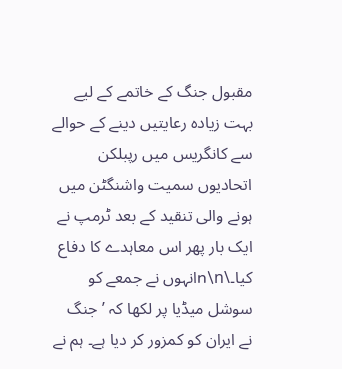مقبول جنگ کے خاتمے کے لیے بہت زیادہ رعایتیں دینے کے حوالے سے کانگریس میں رپبلکن اتحادیوں سمیت واشنگٹن میں ہونے والی تنقید کے بعد ٹرمپ نے ایک بار پھر اس معاہدے کا دفاع کیا۔\n\nانہوں نے جمعے کو سوشل میڈیا پر لکھا کہ ’جنگ نے ایران کو کمزور کر دیا ہے۔ ہم نے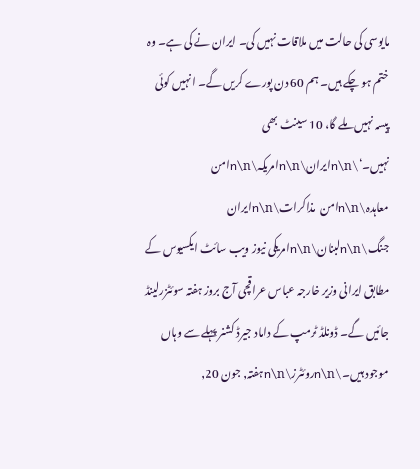مایوسی کی حالت میں ملاقات نہیں کی۔ ایران نے کی ہے۔ وہ ختم ہو چکے ہیں۔ ہم 60 دن پورے کریں گے۔ انہیں کوئی پیسہ نہیں ملے گا، 10 سینٹ بھی نہیں۔‘\n\nایران\n\nامریکہ\n\nامن معاہدہ\n\nامن  مذاکرات\n\nایران جنگ\n\nلبنان\n\nامریکی نیوز ویب سائٹ ایکسیوس کے مطابق ایرانی وزیر خارجہ عباس عراقچی آج بروز ہفتہ سوئٹزرلینڈ جائیں گے۔ ڈونلڈ ٹرمپ کے داماد جیرڈ کشنر پہلے سے وہاں موجود ہیں۔\n\nروئٹرز\n\nہفتہ, جون 20,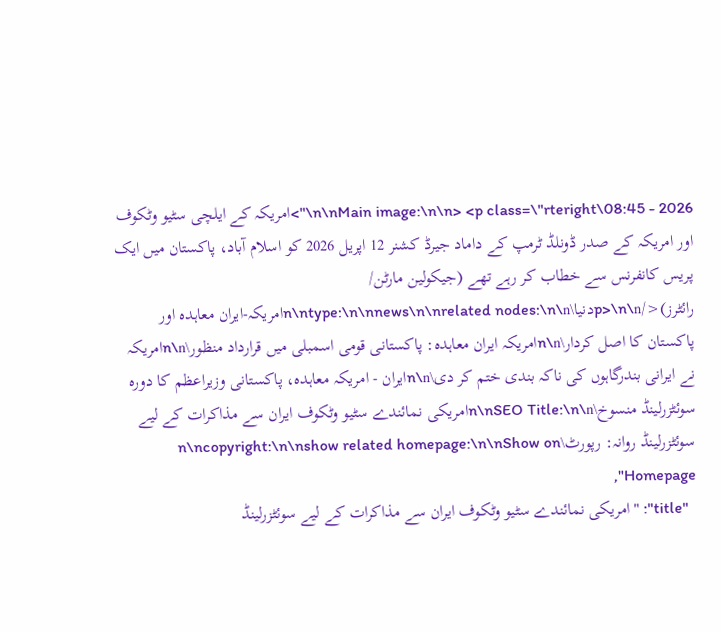2026 - 08:45\n\nMain image:\n\n> <p class=\"rteright\">امریکہ کے ایلچی سٹیو وٹکوف اور امریکہ کے صدر ڈونلڈ ٹرمپ کے داماد جیرڈ کشنر 12 اپریل 2026 کو اسلام آباد، پاکستان میں ایک پریس کانفرنس سے خطاب کر رہے تھے (جیکولین مارٹن/ رائٹرز)</p>\n\nدنیا\n\ntype:\n\nnews\n\nrelated nodes:\n\nامریکہ-ایران معاہدہ اور پاکستان کا اصل کردار\n\nامریکہ ایران معاہدہ: پاکستانی قومی اسمبلی میں قرارداد منظور\n\nامریکہ نے ایرانی بندرگاہوں کی ناکہ بندی ختم کر دی\n\nایران - امریکہ معاہدہ، پاکستانی وزیراعظم کا دورہ سوئٹزرلینڈ منسوخ\n\nSEO Title:\n\nامریکی نمائندے سٹیو وٹکوف ایران سے مذاکرات کے لیے سوئٹزرلینڈ روانہ: رپورٹ\n\ncopyright:\n\nshow related homepage:\n\nShow on Homepage",
  "title": "امریکی نمائندے سٹیو وٹکوف ایران سے مذاکرات کے لیے سوئٹزرلینڈ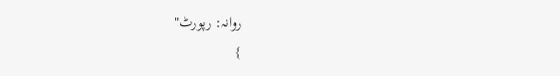روانہ: رپورٹ"
}